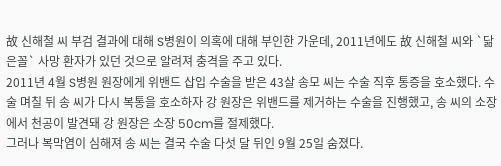故 신해철 씨 부검 결과에 대해 S병원이 의혹에 대해 부인한 가운데, 2011년에도 故 신해철 씨와 `닮은꼴` 사망 환자가 있던 것으로 알려져 충격을 주고 있다.
2011년 4월 S병원 원장에게 위밴드 삽입 수술을 받은 43살 송모 씨는 수술 직후 통증을 호소했다. 수술 며칠 뒤 송 씨가 다시 복통을 호소하자 강 원장은 위밴드를 제거하는 수술을 진행했고, 송 씨의 소장에서 천공이 발견돼 강 원장은 소장 50cm를 절제했다.
그러나 복막염이 심해져 송 씨는 결국 수술 다섯 달 뒤인 9월 25일 숨졌다.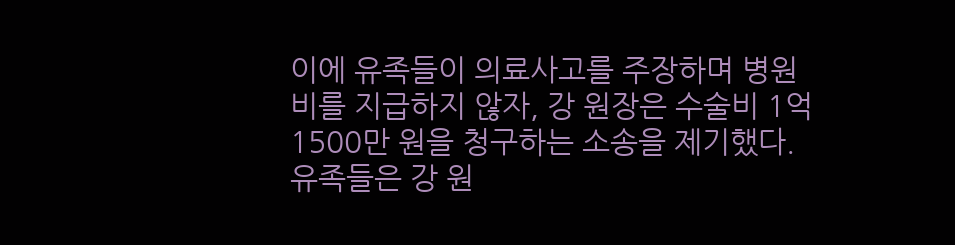이에 유족들이 의료사고를 주장하며 병원비를 지급하지 않자, 강 원장은 수술비 1억 1500만 원을 청구하는 소송을 제기했다. 유족들은 강 원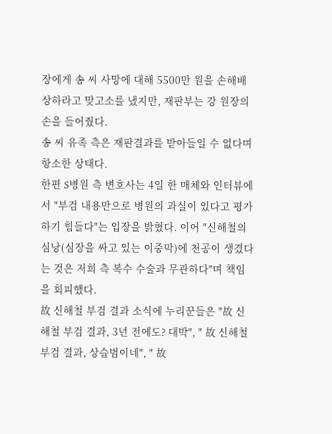장에게 송 씨 사망에 대해 5500만 원을 손해배상하라고 맞고소를 냈지만, 재판부는 강 원장의 손을 들어줬다.
송 씨 유족 측은 재판결과를 받아들일 수 없다며 항소한 상태다.
한편 S병원 측 변호사는 4일 한 매체와 인터뷰에서 "부검 내용만으로 병원의 과실이 있다고 평가하기 힘들다"는 입장을 밝혔다. 이어 "신해철의 심낭(심장을 싸고 있는 이중막)에 천공이 생겼다는 것은 저희 측 복수 수술과 무관하다"며 책임을 회피했다.
故 신해철 부검 결과 소식에 누리꾼들은 "故 신해철 부검 결과, 3년 전에도? 대박", " 故 신해철 부검 결과, 상습범이네", " 故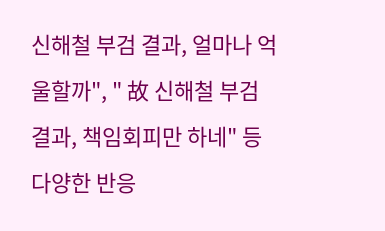신해철 부검 결과, 얼마나 억울할까", " 故 신해철 부검 결과, 책임회피만 하네" 등 다양한 반응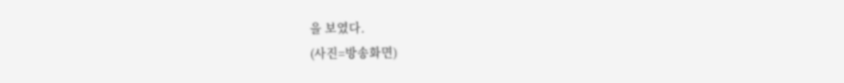을 보였다.
(사진=방송화면)